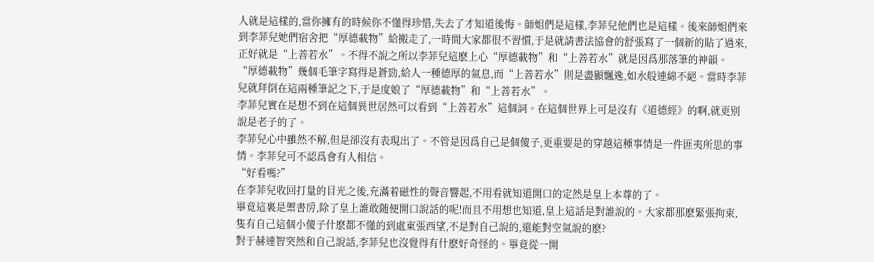人就是這樣的,當你擁有的時候你不懂得珍惜,失去了才知道後悔。師姐們是這樣,李菲兒他們也是這樣。後來師姐們來到李菲兒她們宿舍把“厚德載物”給搬走了,一時間大家都很不習慣,于是就請書法協會的舒張寫了一個新的貼了過來,正好就是“上善若水”。不得不說之所以李菲兒這麽上心“厚德載物”和“上善若水”就是因爲那落筆的神韻。“厚德載物”幾個毛筆字寫得是蒼勁,給人一種德厚的氣息,而“上善若水”則是盡顯飄逸,如水般連綿不絕。當時李菲兒就拜倒在這兩種筆記之下,于是度娘了“厚德載物”和“上善若水”。
李菲兒實在是想不到在這個異世居然可以看到“上善若水”這個詞。在這個世界上可是沒有《道德經》的啊,就更别說是老子的了。
李菲兒心中雖然不解,但是卻沒有表現出了。不管是因爲自己是個傻子,更重要是的穿越這種事情是一件匪夷所思的事情。李菲兒可不認爲會有人相信。
“好看嗎?”
在李菲兒收回打量的目光之後,充滿着磁性的聲音響起,不用看就知道開口的定然是皇上本尊的了。
畢竟這裏是禦書房,除了皇上誰敢随便開口說話的呢!而且不用想也知道,皇上這話是對誰說的。大家都那麽緊張拘束,隻有自己這個小傻子什麽都不懂的到處東張西望,不是對自己說的,還能對空氣說的麽?
對于赫連智突然和自己說話,李菲兒也沒覺得有什麽好奇怪的。畢竟從一開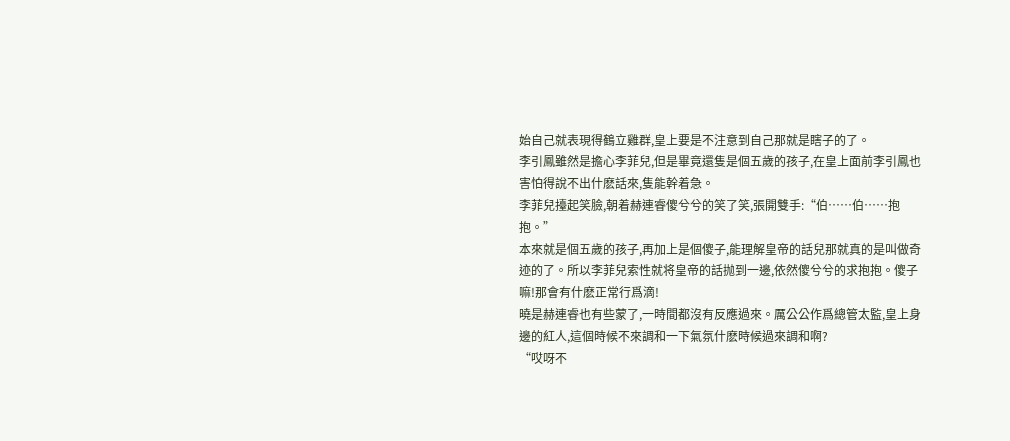始自己就表現得鶴立雞群,皇上要是不注意到自己那就是瞎子的了。
李引鳳雖然是擔心李菲兒,但是畢竟還隻是個五歲的孩子,在皇上面前李引鳳也害怕得說不出什麽話來,隻能幹着急。
李菲兒擡起笑臉,朝着赫連睿傻兮兮的笑了笑,張開雙手:“伯……伯……抱抱。”
本來就是個五歲的孩子,再加上是個傻子,能理解皇帝的話兒那就真的是叫做奇迹的了。所以李菲兒索性就将皇帝的話抛到一邊,依然傻兮兮的求抱抱。傻子嘛!那會有什麽正常行爲滴!
曉是赫連睿也有些蒙了,一時間都沒有反應過來。厲公公作爲總管太監,皇上身邊的紅人,這個時候不來調和一下氣氛什麽時候過來調和啊?
“哎呀不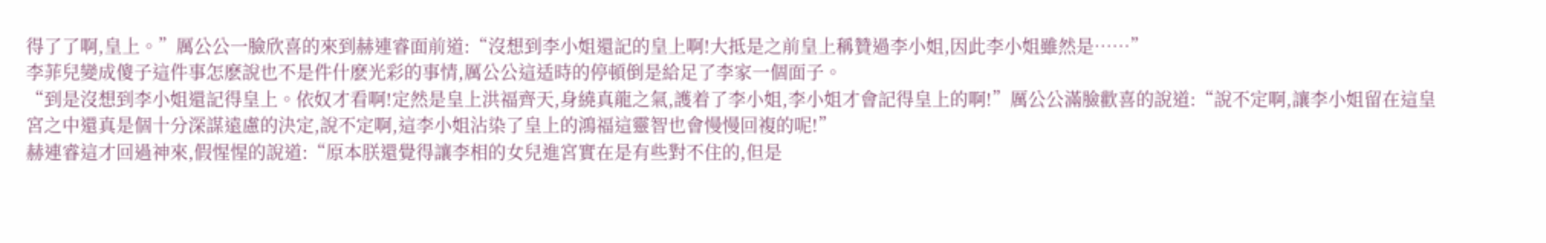得了了啊,皇上。”厲公公一臉欣喜的來到赫連睿面前道:“沒想到李小姐還記的皇上啊!大抵是之前皇上稱贊過李小姐,因此李小姐雖然是……”
李菲兒變成傻子這件事怎麽說也不是件什麽光彩的事情,厲公公這适時的停頓倒是給足了李家一個面子。
“到是沒想到李小姐還記得皇上。依奴才看啊!定然是皇上洪福齊天,身繞真龍之氣,護着了李小姐,李小姐才會記得皇上的啊!”厲公公滿臉歡喜的說道:“說不定啊,讓李小姐留在這皇宮之中還真是個十分深謀遠慮的決定,說不定啊,這李小姐沾染了皇上的鴻福這靈智也會慢慢回複的呢!”
赫連睿這才回過神來,假惺惺的說道:“原本朕還覺得讓李相的女兒進宮實在是有些對不住的,但是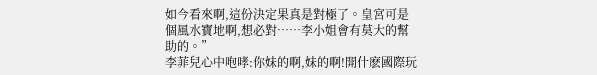如今看來啊,這份決定果真是對極了。皇宮可是個風水寶地啊,想必對……李小姐會有莫大的幫助的。”
李菲兒心中咆哮:你妹的啊,妹的啊!開什麽國際玩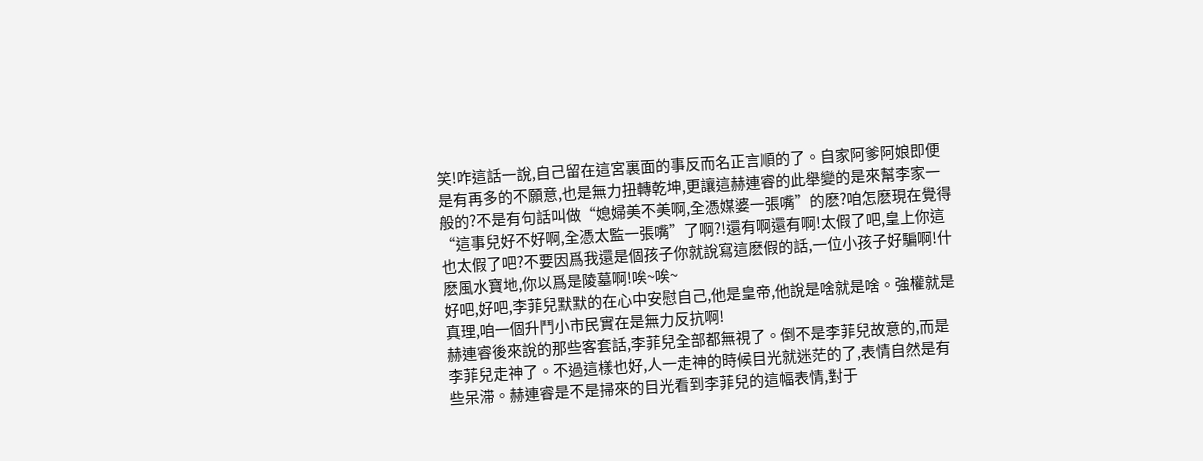笑!咋這話一說,自己留在這宮裏面的事反而名正言順的了。自家阿爹阿娘即便是有再多的不願意,也是無力扭轉乾坤,更讓這赫連睿的此舉變的是來幫李家一般的?不是有句話叫做“媳婦美不美啊,全憑媒婆一張嘴”的麽?咱怎麽現在覺得“這事兒好不好啊,全憑太監一張嘴”了啊?!還有啊還有啊!太假了吧,皇上你這也太假了吧?不要因爲我還是個孩子你就說寫這麽假的話,一位小孩子好騙啊!什麽風水寶地,你以爲是陵墓啊!唉~唉~
好吧,好吧,李菲兒默默的在心中安慰自己,他是皇帝,他說是啥就是啥。強權就是真理,咱一個升鬥小市民實在是無力反抗啊!
赫連睿後來說的那些客套話,李菲兒全部都無視了。倒不是李菲兒故意的,而是李菲兒走神了。不過這樣也好,人一走神的時候目光就迷茫的了,表情自然是有些呆滞。赫連睿是不是掃來的目光看到李菲兒的這幅表情,對于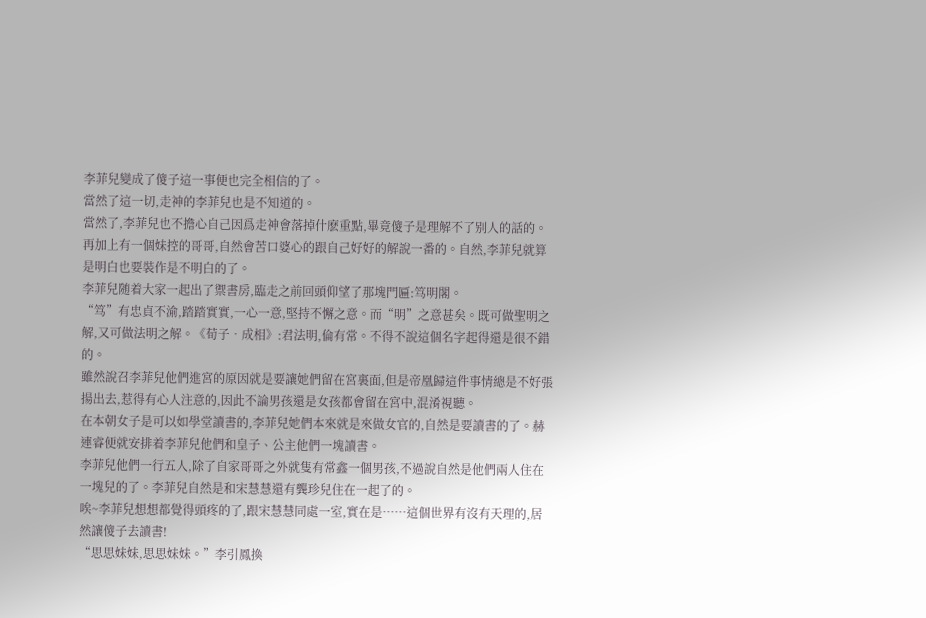李菲兒變成了傻子這一事便也完全相信的了。
當然了這一切,走神的李菲兒也是不知道的。
當然了,李菲兒也不擔心自己因爲走神會落掉什麽重點,畢竟傻子是理解不了别人的話的。再加上有一個妹控的哥哥,自然會苦口婆心的跟自己好好的解說一番的。自然,李菲兒就算是明白也要裝作是不明白的了。
李菲兒随着大家一起出了禦書房,臨走之前回頭仰望了那塊門匾:笃明閣。
“笃”有忠貞不渝,踏踏實實,一心一意,堅持不懈之意。而“明”之意甚矣。既可做聖明之解,又可做法明之解。《荀子•成相》:君法明,倫有常。不得不說這個名字起得還是很不錯的。
雖然說召李菲兒他們進宮的原因就是要讓她們留在宮裏面,但是帝凰歸這件事情總是不好張揚出去,惹得有心人注意的,因此不論男孩還是女孩都會留在宮中,混淆視聽。
在本朝女子是可以如學堂讀書的,李菲兒她們本來就是來做女官的,自然是要讀書的了。赫連睿便就安排着李菲兒他們和皇子、公主他們一塊讀書。
李菲兒他們一行五人,除了自家哥哥之外就隻有常鑫一個男孩,不過說自然是他們兩人住在一塊兒的了。李菲兒自然是和宋慧慧還有龔珍兒住在一起了的。
唉~李菲兒想想都覺得頭疼的了,跟宋慧慧同處一室,實在是……這個世界有沒有天理的,居然讓傻子去讀書!
“思思妹妹,思思妹妹。”李引鳳換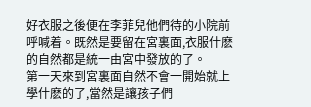好衣服之後便在李菲兒他們待的小院前呼喊着。既然是要留在宮裏面,衣服什麽的自然都是統一由宮中發放的了。
第一天來到宮裏面自然不會一開始就上學什麽的了,當然是讓孩子們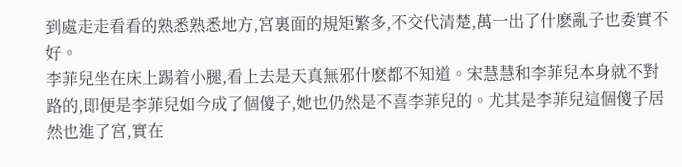到處走走看看的熟悉熟悉地方,宮裏面的規矩繁多,不交代清楚,萬一出了什麽亂子也委實不好。
李菲兒坐在床上踢着小腿,看上去是天真無邪什麽都不知道。宋慧慧和李菲兒本身就不對路的,即便是李菲兒如今成了個傻子,她也仍然是不喜李菲兒的。尤其是李菲兒這個傻子居然也進了宮,實在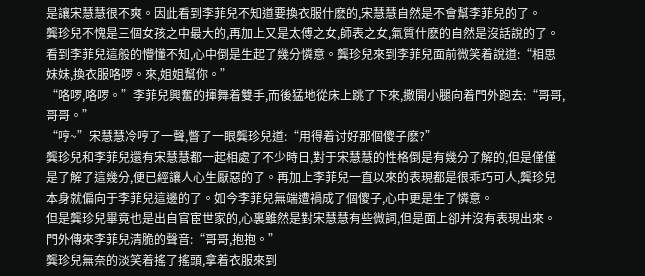是讓宋慧慧很不爽。因此看到李菲兒不知道要換衣服什麽的,宋慧慧自然是不會幫李菲兒的了。
龔珍兒不愧是三個女孩之中最大的,再加上又是太傅之女,師表之女,氣質什麽的自然是沒話說的了。
看到李菲兒這般的懵懂不知,心中倒是生起了幾分憐意。龔珍兒來到李菲兒面前微笑着說道:“相思妹妹,換衣服咯啰。來,姐姐幫你。”
“咯啰,咯啰。”李菲兒興奮的揮舞着雙手,而後猛地從床上跳了下來,撒開小腿向着門外跑去:“哥哥,哥哥。”
“哼~”宋慧慧冷哼了一聲,瞥了一眼龔珍兒道:“用得着讨好那個傻子麽?”
龔珍兒和李菲兒還有宋慧慧都一起相處了不少時日,對于宋慧慧的性格倒是有幾分了解的,但是僅僅是了解了這幾分,便已經讓人心生厭惡的了。再加上李菲兒一直以來的表現都是很乖巧可人,龔珍兒本身就偏向于李菲兒這邊的了。如今李菲兒無端遭禍成了個傻子,心中更是生了憐意。
但是龔珍兒畢竟也是出自官宦世家的,心裏雖然是對宋慧慧有些微詞,但是面上卻并沒有表現出來。
門外傳來李菲兒清脆的聲音:“哥哥,抱抱。”
龔珍兒無奈的淡笑着搖了搖頭,拿着衣服來到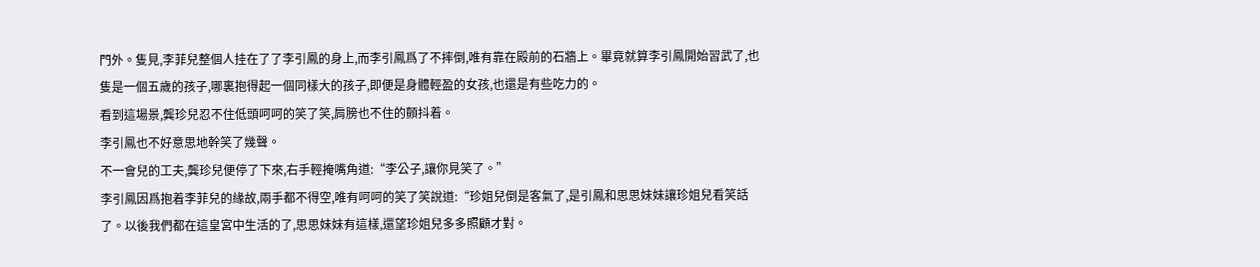門外。隻見,李菲兒整個人挂在了了李引鳳的身上,而李引鳳爲了不摔倒,唯有靠在殿前的石牆上。畢竟就算李引鳳開始習武了,也隻是一個五歲的孩子,哪裏抱得起一個同樣大的孩子,即便是身體輕盈的女孩,也還是有些吃力的。
看到這場景,龔珍兒忍不住低頭呵呵的笑了笑,肩膀也不住的顫抖着。
李引鳳也不好意思地幹笑了幾聲。
不一會兒的工夫,龔珍兒便停了下來,右手輕掩嘴角道:“李公子,讓你見笑了。”
李引鳳因爲抱着李菲兒的緣故,兩手都不得空,唯有呵呵的笑了笑說道:“珍姐兒倒是客氣了,是引鳳和思思妹妹讓珍姐兒看笑話了。以後我們都在這皇宮中生活的了,思思妹妹有這樣,還望珍姐兒多多照顧才對。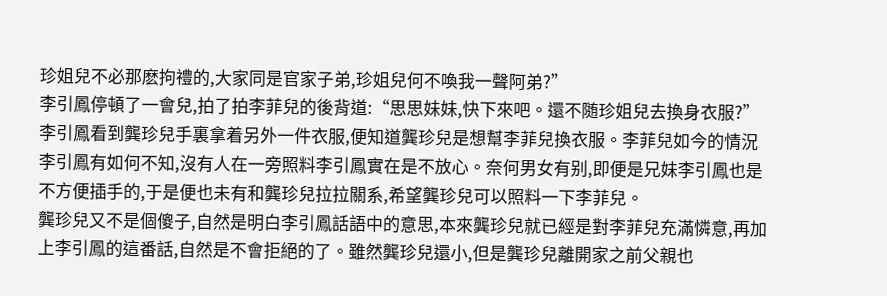珍姐兒不必那麽拘禮的,大家同是官家子弟,珍姐兒何不喚我一聲阿弟?”
李引鳳停頓了一會兒,拍了拍李菲兒的後背道:“思思妹妹,快下來吧。還不随珍姐兒去換身衣服?”
李引鳳看到龔珍兒手裏拿着另外一件衣服,便知道龔珍兒是想幫李菲兒換衣服。李菲兒如今的情況李引鳳有如何不知,沒有人在一旁照料李引鳳實在是不放心。奈何男女有别,即便是兄妹李引鳳也是不方便插手的,于是便也未有和龔珍兒拉拉關系,希望龔珍兒可以照料一下李菲兒。
龔珍兒又不是個傻子,自然是明白李引鳳話語中的意思,本來龔珍兒就已經是對李菲兒充滿憐意,再加上李引鳳的這番話,自然是不會拒絕的了。雖然龔珍兒還小,但是龔珍兒離開家之前父親也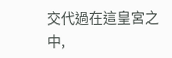交代過在這皇宮之中,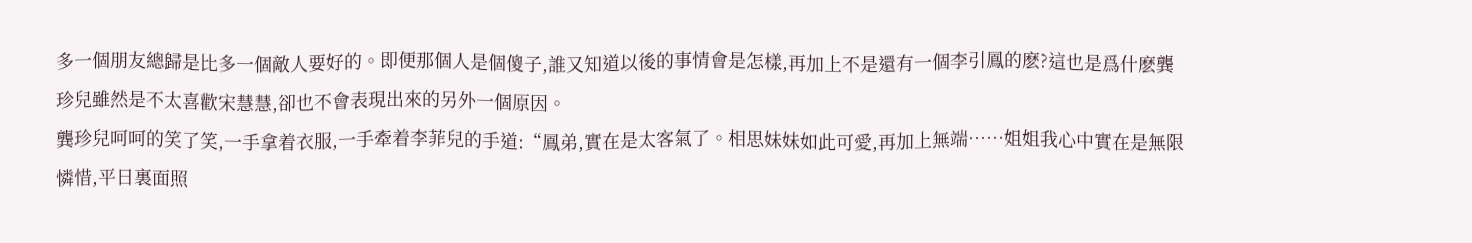多一個朋友總歸是比多一個敵人要好的。即便那個人是個傻子,誰又知道以後的事情會是怎樣,再加上不是還有一個李引鳳的麽?這也是爲什麽龔珍兒雖然是不太喜歡宋慧慧,卻也不會表現出來的另外一個原因。
龔珍兒呵呵的笑了笑,一手拿着衣服,一手牽着李菲兒的手道:“鳳弟,實在是太客氣了。相思妹妹如此可愛,再加上無端……姐姐我心中實在是無限憐惜,平日裏面照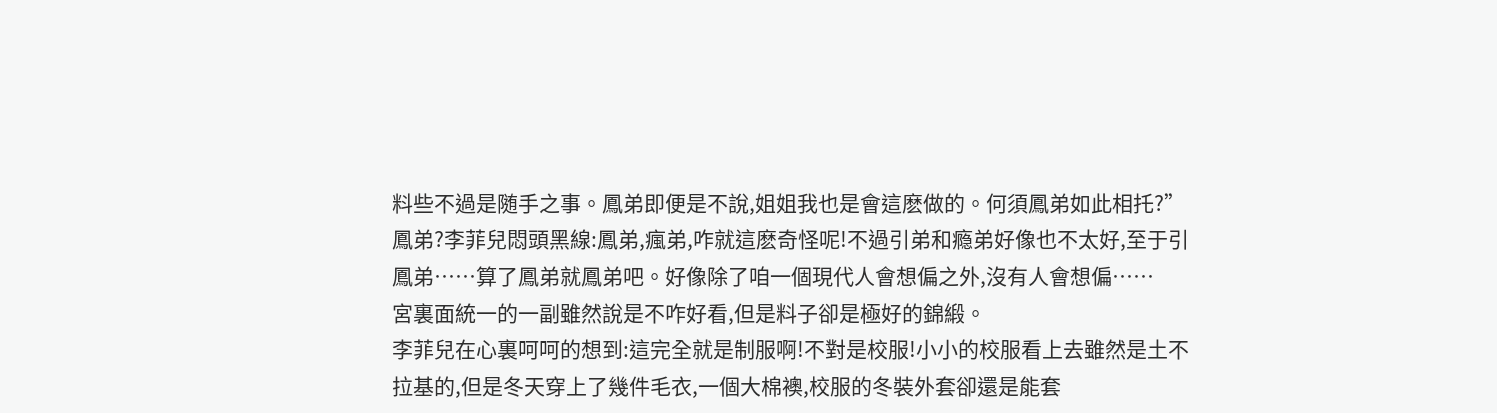料些不過是随手之事。鳳弟即便是不說,姐姐我也是會這麽做的。何須鳳弟如此相托?”
鳳弟?李菲兒悶頭黑線:鳳弟,瘋弟,咋就這麽奇怪呢!不過引弟和瘾弟好像也不太好,至于引鳳弟……算了鳳弟就鳳弟吧。好像除了咱一個現代人會想偏之外,沒有人會想偏……
宮裏面統一的一副雖然說是不咋好看,但是料子卻是極好的錦緞。
李菲兒在心裏呵呵的想到:這完全就是制服啊!不對是校服!小小的校服看上去雖然是土不拉基的,但是冬天穿上了幾件毛衣,一個大棉襖,校服的冬裝外套卻還是能套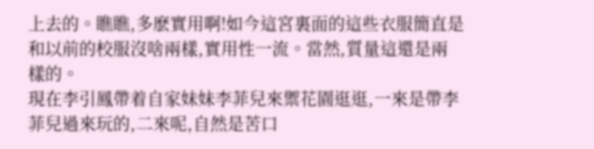上去的。瞧瞧,多麽實用啊!如今這宮裏面的這些衣服簡直是和以前的校服沒啥兩樣,實用性一流。當然,質量這還是兩樣的。
現在李引鳳帶着自家妹妹李菲兒來禦花園逛逛,一來是帶李菲兒過來玩的,二來呢,自然是苦口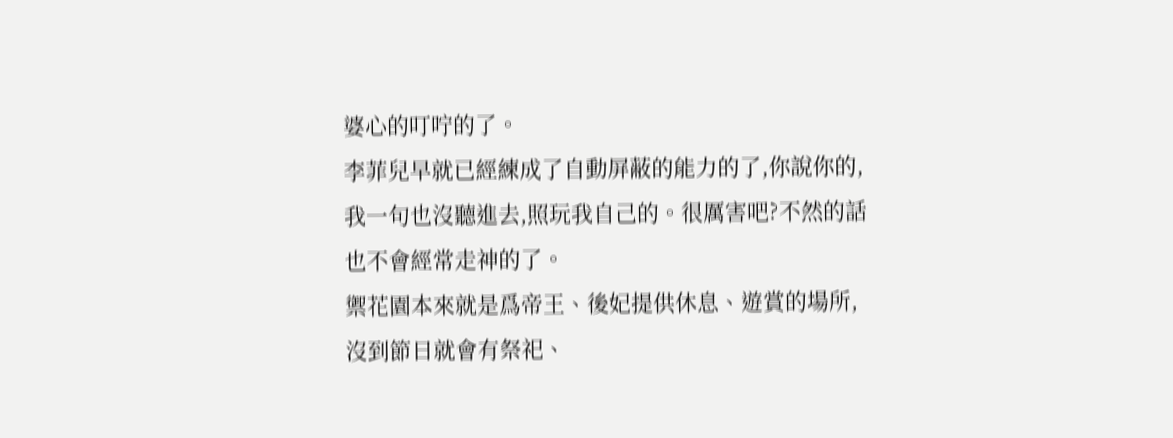婆心的叮咛的了。
李菲兒早就已經練成了自動屏蔽的能力的了,你說你的,我一句也沒聽進去,照玩我自己的。很厲害吧?不然的話也不會經常走神的了。
禦花園本來就是爲帝王、後妃提供休息、遊賞的場所,沒到節日就會有祭祀、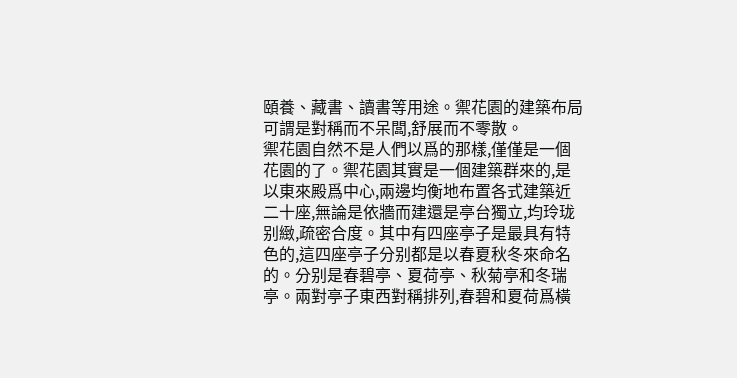頤養、藏書、讀書等用途。禦花園的建築布局可謂是對稱而不呆闆,舒展而不零散。
禦花園自然不是人們以爲的那樣,僅僅是一個花園的了。禦花園其實是一個建築群來的,是以東來殿爲中心,兩邊均衡地布置各式建築近二十座,無論是依牆而建還是亭台獨立,均玲珑别緻,疏密合度。其中有四座亭子是最具有特色的,這四座亭子分别都是以春夏秋冬來命名的。分别是春碧亭、夏荷亭、秋菊亭和冬瑞亭。兩對亭子東西對稱排列,春碧和夏荷爲橫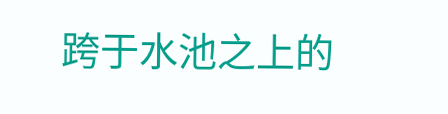跨于水池之上的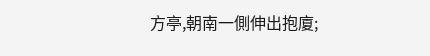方亭,朝南一側伸出抱廈;